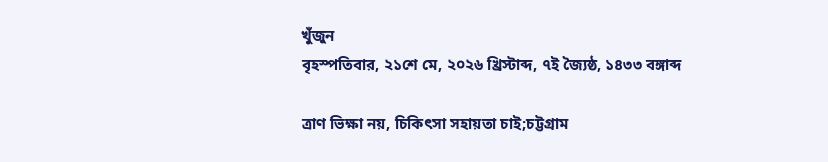খুঁজুন
বৃহস্পতিবার, ২১শে মে, ২০২৬ খ্রিস্টাব্দ, ৭ই জ্যৈষ্ঠ, ১৪৩৩ বঙ্গাব্দ

ত্রাণ ভিক্ষা নয়, চিকিৎসা সহায়তা চাই;চট্টগ্রাম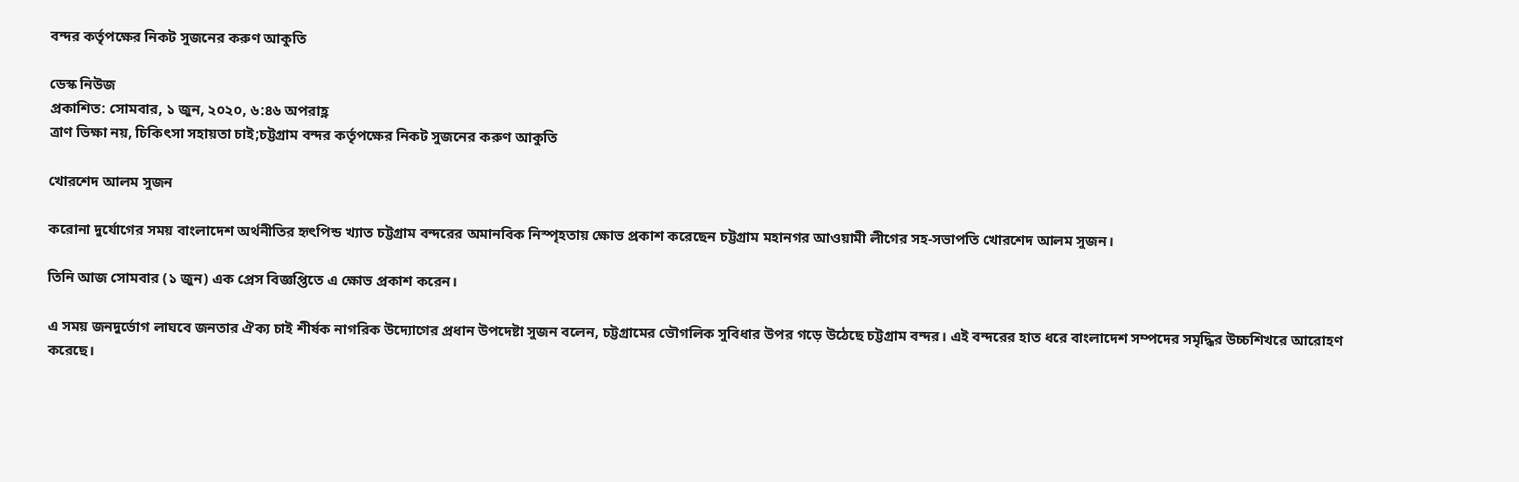বন্দর কর্তৃপক্ষের নিকট সুজনের করুণ আকুতি

ডেস্ক নিউজ
প্রকাশিত: সোমবার, ১ জুন, ২০২০, ৬:৪৬ অপরাহ্ণ
ত্রাণ ভিক্ষা নয়, চিকিৎসা সহায়তা চাই;চট্টগ্রাম বন্দর কর্তৃপক্ষের নিকট সুজনের করুণ আকুতি

খোরশেদ আলম সুজন

করোনা দুর্যোগের সময় বাংলাদেশ অর্থনীতির হৃৎপিন্ড খ্যাত চট্টগ্রাম বন্দরের অমানবিক নিস্পৃহতায় ক্ষোভ প্রকাশ করেছেন চট্টগ্রাম মহানগর আওয়ামী লীগের সহ-সভাপতি খোরশেদ আলম সুজন।

তিনি আজ সোমবার (১ জুন) এক প্রেস বিজ্ঞপ্তিতে এ ক্ষোভ প্রকাশ করেন।

এ সময় জনদুর্ভোগ লাঘবে জনতার ঐক্য চাই শীর্ষক নাগরিক উদ্যোগের প্রধান উপদেষ্টা সুজন বলেন, চট্টগ্রামের ভৌগলিক সুবিধার উপর গড়ে উঠেছে চট্টগ্রাম বন্দর। এই বন্দরের হাত ধরে বাংলাদেশ সম্পদের সমৃদ্ধির উচ্চশিখরে আরোহণ করেছে।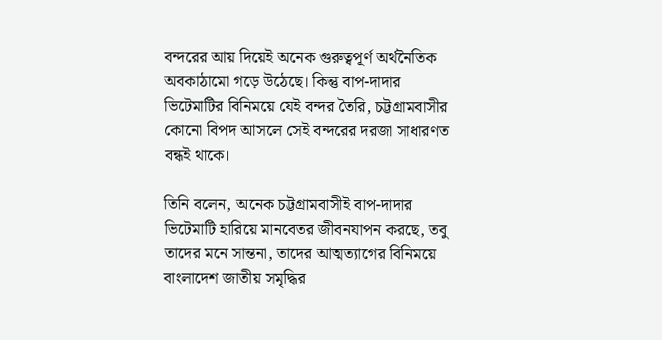বন্দরের আয় দিয়েই অনেক গুরুত্বপূর্ণ অর্থনৈতিক অবকাঠামো গড়ে উঠেছে। কিন্তু বাপ-দাদার ভিটেমাটির বিনিময়ে যেই বন্দর তৈরি, চট্টগ্রামবাসীর কোনো বিপদ আসলে সেই বন্দরের দরজা সাধারণত বন্ধই থাকে।

তিনি বলেন, অনেক চট্টগ্রামবাসীই বাপ-দাদার ভিটেমাটি হারিয়ে মানবেতর জীবনযাপন করছে, তবু তাদের মনে সান্তনা, তাদের আত্মত্যাগের বিনিময়ে বাংলাদেশ জাতীয় সমৃদ্ধির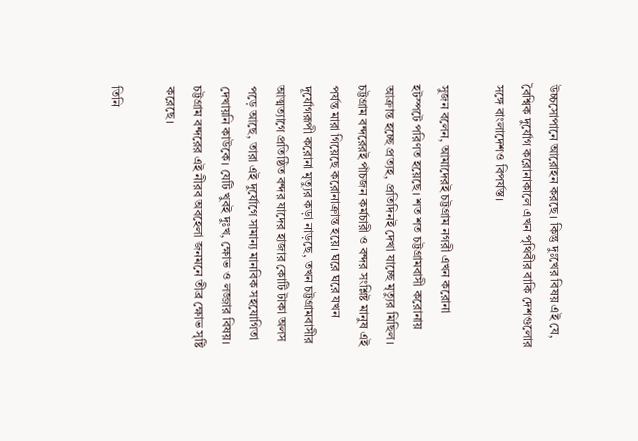উচ্চসোপানে আরোহন করছে। কিন্তু দুঃখের বিষয় এই যে, বৈশ্বিক দুর্যোগ করোনাকালে এখন পৃথিবীর বাকি দেশগুলোর সঙ্গে বাংলাদেশও বিপর্যস্ত।

সুজন বলেন, আমাদেরই চট্টগ্রাম নগরী এখন করোনা হটস্পটে পরিণত হয়েছে। শত শত চট্টগ্রামবাসী করোনায় আক্রান্ত হচ্ছে প্রত্যহ, প্রতিদিনই দেখা যাচ্ছে মৃত্যুর মিছিল। চট্টগ্রাম বন্দরেরই পাঁচজন কর্মচারী ও বন্দর সংশ্লিষ্ট মানুষ এই পর্যন্ত মারা গিয়েছে করোনাক্রান্ত হয়ে। ঘরে ঘরে যখন দূর্যোগরূপী করোনা মৃত্যুর কড়া নাড়ছে, তখন চট্টগ্রামবাসীর আত্মত্যাগে প্রতিষ্ঠিত বন্দর যাদের হাজার কোটি টাকা অলস পড়ে আছে, তারা এই দুর্যোগে সামান্য মানবিক সহযোগিতা দেখায়নি কাউকে। যেটি খুবই দুঃখ, ক্ষোভ ও লজ্জার বিষয়। চট্টগ্রাম বন্দরের এই নীরব অবহেলা জনমনে তীব্র ক্ষোভ সৃষ্টি করেছে।

তিনি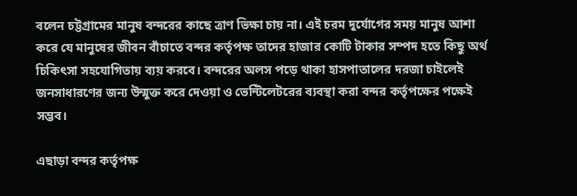বলেন চট্টগ্রামের মানুষ বন্দরের কাছে ত্রাণ ভিক্ষা চায় না। এই চরম দুর্যোগের সময় মানুষ আশা করে যে মানুষের জীবন বাঁচাতে বন্দর কর্তৃপক্ষ তাদের হাজার কোটি টাকার সম্পদ হতে কিছু অর্থ চিকিৎসা সহযোগিতায় ব্যয় করবে। বন্দরের অলস পড়ে থাকা হাসপাতালের দরজা চাইলেই জনসাধারণের জন্য উন্মুক্ত করে দেওয়া ও ভেন্টিলেটরের ব্যবস্থা করা বন্দর কর্তৃপক্ষের পক্ষেই সম্ভব।

এছাড়া বন্দর কর্তৃপক্ষ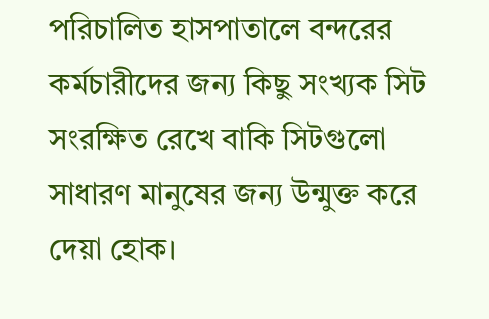পরিচালিত হাসপাতালে বন্দরের কর্মচারীদের জন্য কিছু সংখ্যক সিট সংরক্ষিত রেখে বাকি সিটগুলো সাধারণ মানুষের জন্য উন্মুক্ত করে দেয়া হোক।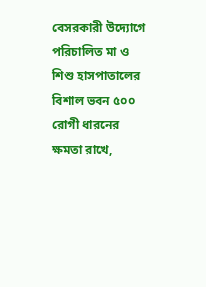বেসরকারী উদ্যোগে পরিচালিত মা ও শিশু হাসপাতালের বিশাল ভবন ৫০০ রোগী ধারনের ক্ষমতা রাখে,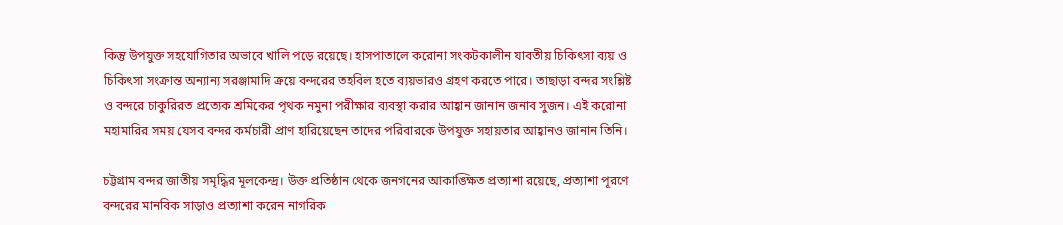কিন্তু উপযুক্ত সহযোগিতার অভাবে খালি পড়ে রয়েছে। হাসপাতালে করোনা সংকটকালীন যাবতীয় চিকিৎসা ব্যয় ও চিকিৎসা সংক্রান্ত অন্যান্য সরঞ্জামাদি ক্রয়ে বন্দরের তহবিল হতে ব্যয়ভারও গ্রহণ করতে পারে। তাছাড়া বন্দর সংশ্লিষ্ট ও বন্দরে চাকুরিরত প্রত্যেক শ্রমিকের পৃথক নমুনা পরীক্ষার ব্যবস্থা করার আহ্বান জানান জনাব সুজন। এই করোনা মহামারির সময় যেসব বন্দর কর্মচারী প্রাণ হারিয়েছেন তাদের পরিবারকে উপযুক্ত সহায়তার আহ্বানও জানান তিনি।

চট্টগ্রাম বন্দর জাতীয় সমৃদ্ধির মূলকেন্দ্র। উক্ত প্রতিষ্ঠান থেকে জনগনের আকাঙ্ক্ষিত প্রত্যাশা রয়েছে, প্রত্যাশা পূরণে বন্দরের মানবিক সাড়াও প্রত্যাশা করেন নাগরিক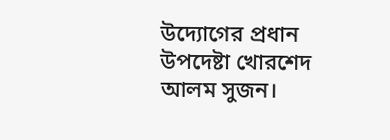উদ্যোগের প্রধান উপদেষ্টা খোরশেদ আলম সুজন।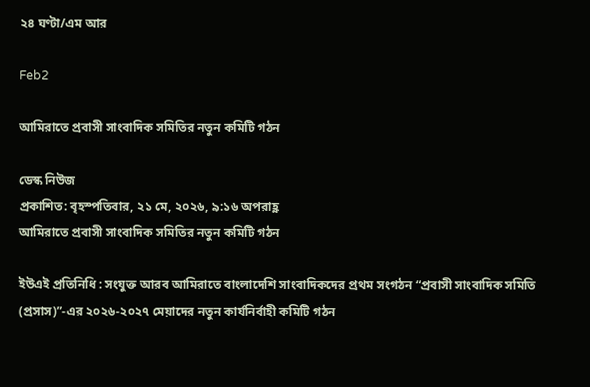২৪ ঘণ্টা/এম আর

Feb2

আমিরাতে প্রবাসী সাংবাদিক সমিতির নতুন কমিটি গঠন

ডেস্ক নিউজ
প্রকাশিত: বৃহস্পতিবার, ২১ মে, ২০২৬, ৯:১৬ অপরাহ্ণ
আমিরাতে প্রবাসী সাংবাদিক সমিতির নতুন কমিটি গঠন

ইউএই প্রতিনিধি : সংযুক্ত আরব আমিরাতে বাংলাদেশি সাংবাদিকদের প্রথম সংগঠন “প্রবাসী সাংবাদিক সমিতি (প্রসাস)”-এর ২০২৬-২০২৭ মেয়াদের নতুন কার্যনির্বাহী কমিটি গঠন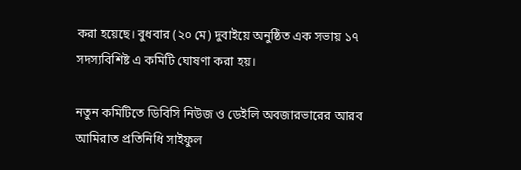করা হয়েছে। বুধবার (২০ মে) দুবাইয়ে অনুষ্ঠিত এক সভায় ১৭ সদস্যবিশিষ্ট এ কমিটি ঘোষণা করা হয়।

নতুন কমিটিতে ডিবিসি নিউজ ও ডেইলি অবজারভারের আরব আমিরাত প্রতিনিধি সাইফুল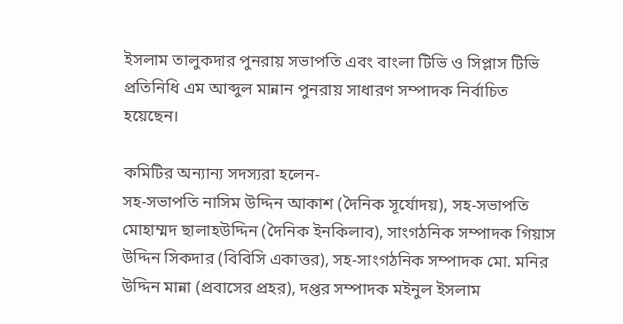ইসলাম তালুকদার পুনরায় সভাপতি এবং বাংলা টিভি ও সিপ্লাস টিভি প্রতিনিধি এম আব্দুল মান্নান পুনরায় সাধারণ সম্পাদক নির্বাচিত হয়েছেন।

কমিটির অন্যান্য সদস্যরা হলেন-
সহ-সভাপতি নাসিম উদ্দিন আকাশ (দৈনিক সূর্যোদয়), সহ-সভাপতি মোহাম্মদ ছালাহউদ্দিন (দৈনিক ইনকিলাব), সাংগঠনিক সম্পাদক গিয়াস উদ্দিন সিকদার (বিবিসি একাত্তর), সহ-সাংগঠনিক সম্পাদক মো. মনির উদ্দিন মান্না (প্রবাসের প্রহর), দপ্তর সম্পাদক মইনুল ইসলাম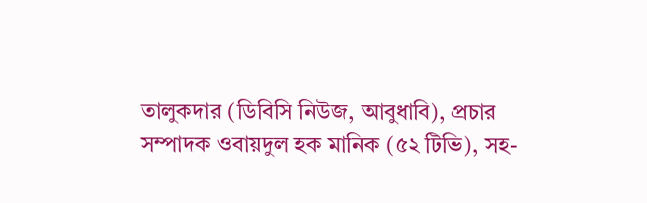তালুকদার (ডিবিসি নিউজ, আবুধাবি), প্রচার সম্পাদক ওবায়দুল হক মানিক (৫২ টিভি), সহ-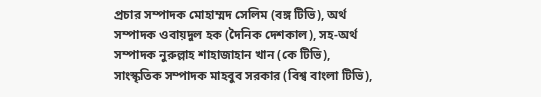প্রচার সম্পাদক মোহাম্মদ সেলিম (বঙ্গ টিভি), অর্থ সম্পাদক ওবায়দুল হক (দৈনিক দেশকাল), সহ-অর্থ সম্পাদক নুরুল্লাহ শাহাজাহান খান (কে টিভি), সাংস্কৃতিক সম্পাদক মাহবুব সরকার (বিশ্ব বাংলা টিভি),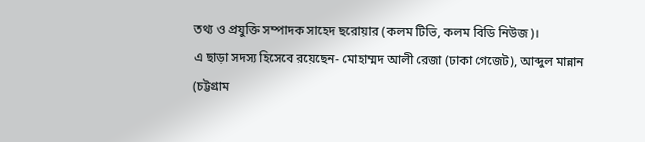তথ্য ও প্রযুক্তি সম্পাদক সাহেদ ছরোয়ার (কলম টিভি, কলম বিডি নিউজ)।
এ ছাড়া সদস্য হিসেবে রয়েছেন- মোহাম্মদ আলী রেজা (ঢাকা গেজেট), আব্দুল মান্নান (চট্টগ্রাম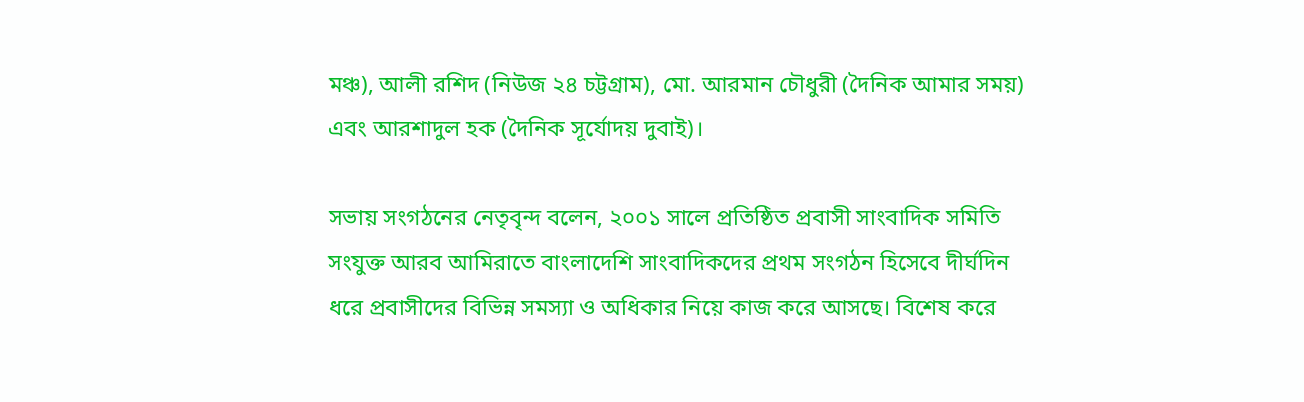মঞ্চ), আলী রশিদ (নিউজ ২৪ চট্টগ্রাম), মো. আরমান চৌধুরী (দৈনিক আমার সময়) এবং আরশাদুল হক (দৈনিক সূর্যোদয় দুবাই)।

সভায় সংগঠনের নেতৃবৃন্দ বলেন, ২০০১ সালে প্রতিষ্ঠিত প্রবাসী সাংবাদিক সমিতি সংযুক্ত আরব আমিরাতে বাংলাদেশি সাংবাদিকদের প্রথম সংগঠন হিসেবে দীর্ঘদিন ধরে প্রবাসীদের বিভিন্ন সমস্যা ও অধিকার নিয়ে কাজ করে আসছে। বিশেষ করে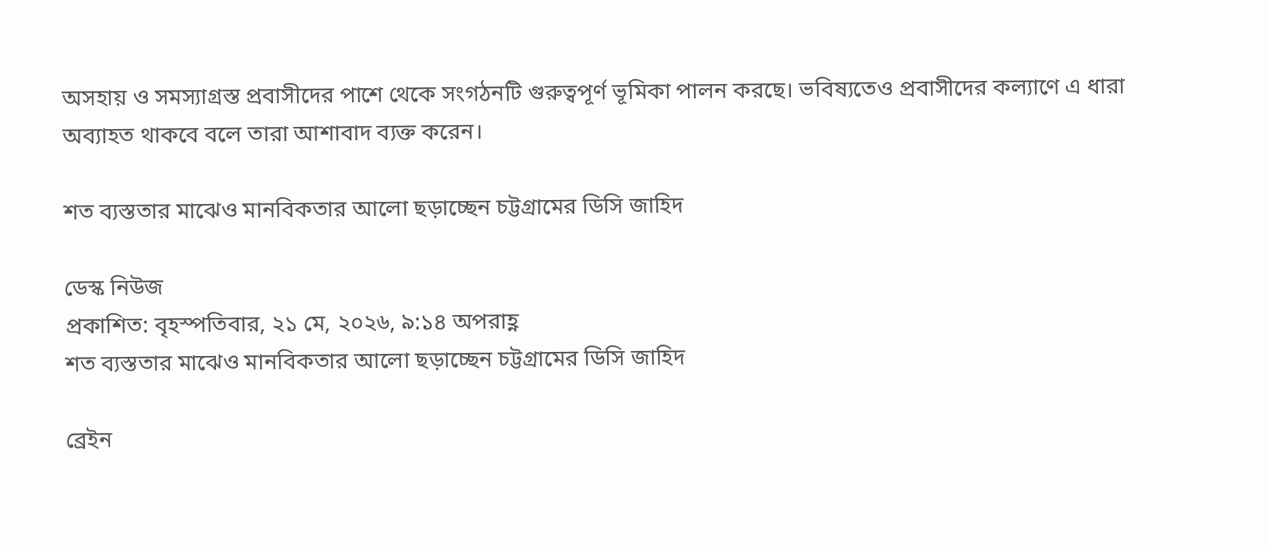অসহায় ও সমস্যাগ্রস্ত প্রবাসীদের পাশে থেকে সংগঠনটি গুরুত্বপূর্ণ ভূমিকা পালন করছে। ভবিষ্যতেও প্রবাসীদের কল্যাণে এ ধারা অব্যাহত থাকবে বলে তারা আশাবাদ ব্যক্ত করেন।

শত ব্যস্ততার মাঝেও মানবিকতার আলো ছড়াচ্ছেন চট্টগ্রামের ডিসি জাহিদ

ডেস্ক নিউজ
প্রকাশিত: বৃহস্পতিবার, ২১ মে, ২০২৬, ৯:১৪ অপরাহ্ণ
শত ব্যস্ততার মাঝেও মানবিকতার আলো ছড়াচ্ছেন চট্টগ্রামের ডিসি জাহিদ

ব্রেইন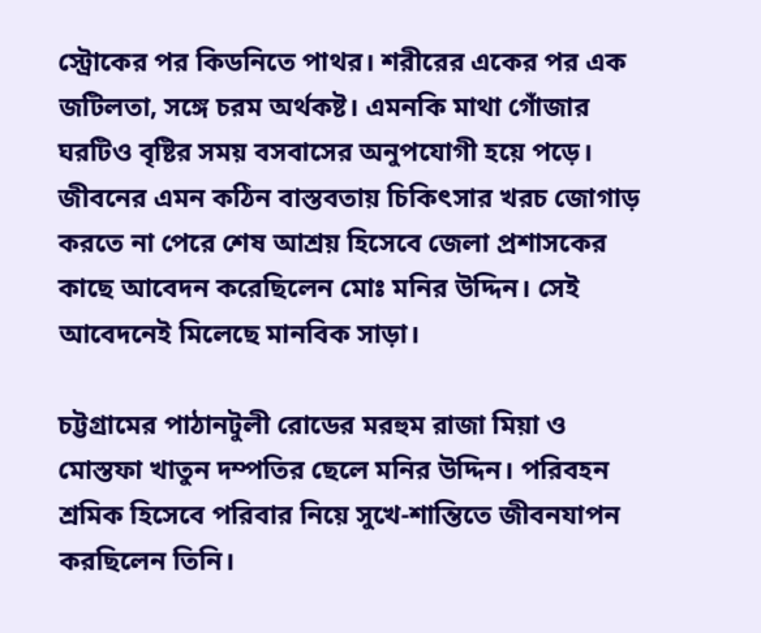স্ট্রোকের পর কিডনিতে পাথর। শরীরের একের পর এক জটিলতা, সঙ্গে চরম অর্থকষ্ট। এমনকি মাথা গোঁজার ঘরটিও বৃষ্টির সময় বসবাসের অনুপযোগী হয়ে পড়ে। জীবনের এমন কঠিন বাস্তবতায় চিকিৎসার খরচ জোগাড় করতে না পেরে শেষ আশ্রয় হিসেবে জেলা প্রশাসকের কাছে আবেদন করেছিলেন মোঃ মনির উদ্দিন। সেই আবেদনেই মিলেছে মানবিক সাড়া।

চট্টগ্রামের পাঠানটুলী রোডের মরহুম রাজা মিয়া ও মোস্তফা খাতুন দম্পতির ছেলে মনির উদ্দিন। পরিবহন শ্রমিক হিসেবে পরিবার নিয়ে সুখে-শান্তিতে জীবনযাপন করছিলেন তিনি।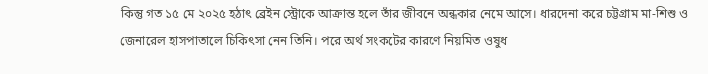কিন্তু গত ১৫ মে ২০২৫ হঠাৎ ব্রেইন স্ট্রোকে আক্রান্ত হলে তাঁর জীবনে অন্ধকার নেমে আসে। ধারদেনা করে চট্টগ্রাম মা-শিশু ও জেনারেল হাসপাতালে চিকিৎসা নেন তিনি। পরে অর্থ সংকটের কারণে নিয়মিত ওষুধ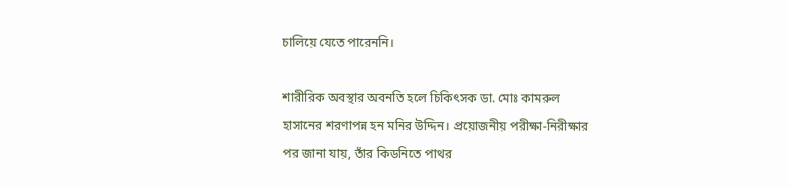চালিয়ে যেতে পারেননি।

শারীরিক অবস্থার অবনতি হলে চিকিৎসক ডা. মোঃ কামরুল হাসানের শরণাপন্ন হন মনির উদ্দিন। প্রয়োজনীয় পরীক্ষা-নিরীক্ষার পর জানা যায়, তাঁর কিডনিতে পাথর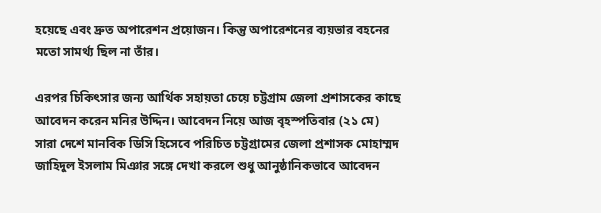হয়েছে এবং দ্রুত অপারেশন প্রয়োজন। কিন্তু অপারেশনের ব্যয়ভার বহনের মতো সামর্থ্য ছিল না তাঁর।

এরপর চিকিৎসার জন্য আর্থিক সহায়তা চেয়ে চট্টগ্রাম জেলা প্রশাসকের কাছে আবেদন করেন মনির উদ্দিন। আবেদন নিয়ে আজ বৃহস্পতিবার (২১ মে) সারা দেশে মানবিক ডিসি হিসেবে পরিচিত চট্টগ্রামের জেলা প্রশাসক মোহাম্মদ জাহিদুল ইসলাম মিঞার সঙ্গে দেখা করলে শুধু আনুষ্ঠানিকভাবে আবেদন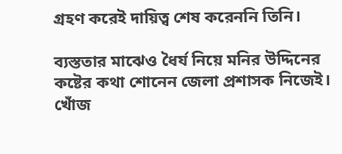গ্রহণ করেই দায়িত্ব শেষ করেননি তিনি।

ব্যস্ততার মাঝেও ধৈর্য নিয়ে মনির উদ্দিনের কষ্টের কথা শোনেন জেলা প্রশাসক নিজেই। খোঁজ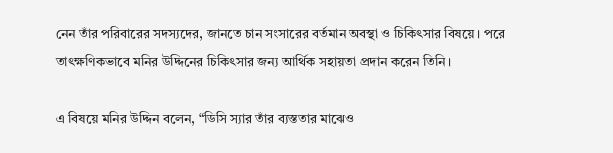নেন তাঁর পরিবারের সদস্যদের, জানতে চান সংসারের বর্তমান অবস্থা ও চিকিৎসার বিষয়ে। পরে তাৎক্ষণিকভাবে মনির উদ্দিনের চিকিৎসার জন্য আর্থিক সহায়তা প্রদান করেন তিনি।

এ বিষয়ে মনির উদ্দিন বলেন, “ডিসি স্যার তাঁর ব্যস্ততার মাঝেও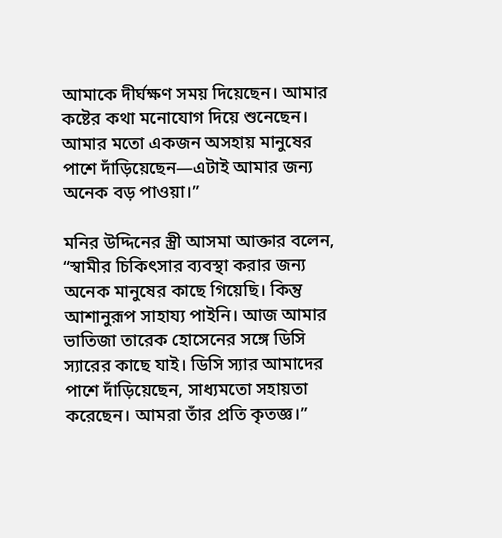আমাকে দীর্ঘক্ষণ সময় দিয়েছেন। আমার কষ্টের কথা মনোযোগ দিয়ে শুনেছেন। আমার মতো একজন অসহায় মানুষের পাশে দাঁড়িয়েছেন—এটাই আমার জন্য অনেক বড় পাওয়া।”

মনির উদ্দিনের স্ত্রী আসমা আক্তার বলেন, “স্বামীর চিকিৎসার ব্যবস্থা করার জন্য অনেক মানুষের কাছে গিয়েছি। কিন্তু আশানুরূপ সাহায্য পাইনি। আজ আমার ভাতিজা তারেক হোসেনের সঙ্গে ডিসি স্যারের কাছে যাই। ডিসি স্যার আমাদের পাশে দাঁড়িয়েছেন, সাধ্যমতো সহায়তা করেছেন। আমরা তাঁর প্রতি কৃতজ্ঞ।”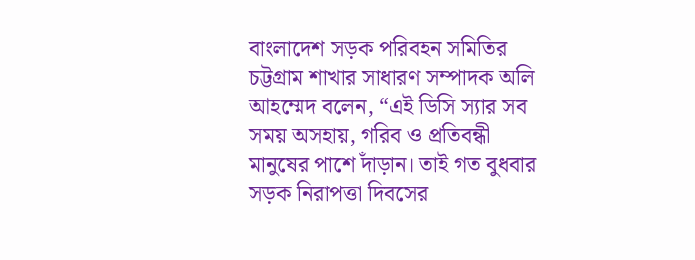বাংলাদেশ সড়ক পরিবহন সমিতির চট্টগ্রাম শাখার সাধারণ সম্পাদক অলি আহম্মেদ বলেন, “এই ডিসি স্যার সব সময় অসহায়, গরিব ও প্রতিবন্ধী মানুষের পাশে দাঁড়ান। তাই গত বুধবার সড়ক নিরাপত্তা দিবসের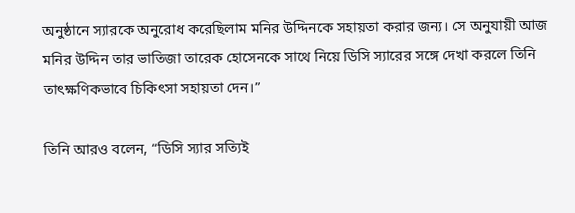অনুষ্ঠানে স্যারকে অনুরোধ করেছিলাম মনির উদ্দিনকে সহায়তা করার জন্য। সে অনুযায়ী আজ মনির উদ্দিন তার ভাতিজা তারেক হোসেনকে সাথে নিয়ে ডিসি স্যারের সঙ্গে দেখা করলে তিনি তাৎক্ষণিকভাবে চিকিৎসা সহায়তা দেন।”

তিনি আরও বলেন, “ডিসি স্যার সত্যিই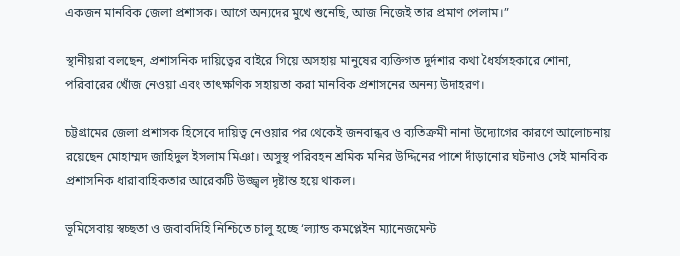একজন মানবিক জেলা প্রশাসক। আগে অন্যদের মুখে শুনেছি, আজ নিজেই তার প্রমাণ পেলাম।”

স্থানীয়রা বলছেন, প্রশাসনিক দায়িত্বের বাইরে গিয়ে অসহায় মানুষের ব্যক্তিগত দুর্দশার কথা ধৈর্যসহকারে শোনা, পরিবারের খোঁজ নেওয়া এবং তাৎক্ষণিক সহায়তা করা মানবিক প্রশাসনের অনন্য উদাহরণ।

চট্টগ্রামের জেলা প্রশাসক হিসেবে দায়িত্ব নেওয়ার পর থেকেই জনবান্ধব ও ব্যতিক্রমী নানা উদ্যোগের কারণে আলোচনায় রয়েছেন মোহাম্মদ জাহিদুল ইসলাম মিঞা। অসুস্থ পরিবহন শ্রমিক মনির উদ্দিনের পাশে দাঁড়ানোর ঘটনাও সেই মানবিক প্রশাসনিক ধারাবাহিকতার আরেকটি উজ্জ্বল দৃষ্টান্ত হয়ে থাকল।

ভূমিসেবায় স্বচ্ছতা ও জবাবদিহি নিশ্চিতে চালু হচ্ছে ‘ল্যান্ড কমপ্লেইন ম্যানেজমেন্ট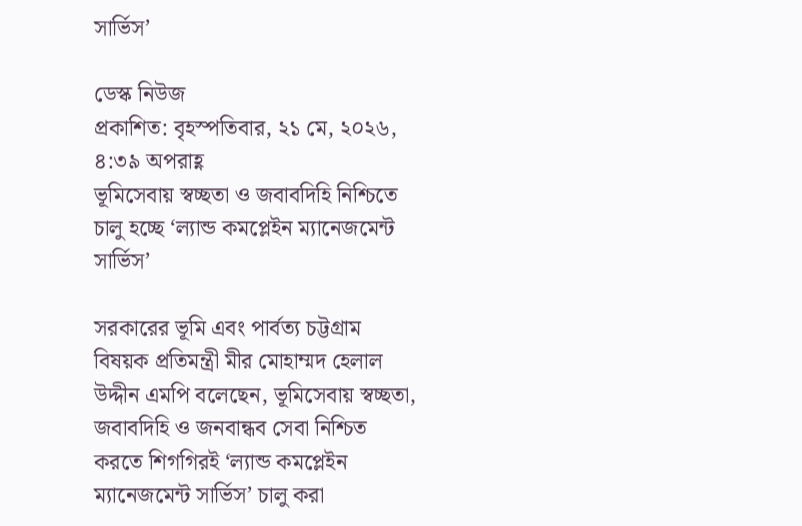সার্ভিস’

ডেস্ক নিউজ
প্রকাশিত: বৃহস্পতিবার, ২১ মে, ২০২৬, ৪:৩৯ অপরাহ্ণ
ভূমিসেবায় স্বচ্ছতা ও জবাবদিহি নিশ্চিতে চালু হচ্ছে ‘ল্যান্ড কমপ্লেইন ম্যানেজমেন্ট সার্ভিস’

সরকারের ভূমি এবং পার্বত্য চট্টগ্রাম বিষয়ক প্রতিমন্ত্রী মীর মোহাম্মদ হেলাল উদ্দীন এমপি বলেছেন, ভূমিসেবায় স্বচ্ছতা, জবাবদিহি ও জনবান্ধব সেবা নিশ্চিত করতে শিগগিরই ‘ল্যান্ড কমপ্লেইন ম্যানেজমেন্ট সার্ভিস’ চালু করা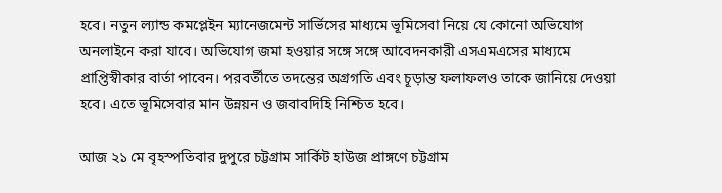হবে। নতুন ল্যান্ড কমপ্লেইন ম্যানেজমেন্ট সার্ভিসের মাধ্যমে ভূমিসেবা নিয়ে যে কোনো অভিযোগ অনলাইনে করা যাবে। অভিযোগ জমা হওয়ার সঙ্গে সঙ্গে আবেদনকারী এসএমএসের মাধ্যমে প্রাপ্তিস্বীকার বার্তা পাবেন। পরবর্তীতে তদন্তের অগ্রগতি এবং চূড়ান্ত ফলাফলও তাকে জানিয়ে দেওয়া হবে। এতে ভূমিসেবার মান উন্নয়ন ও জবাবদিহি নিশ্চিত হবে।

আজ ২১ মে বৃহস্পতিবার দুপুরে চট্টগ্রাম সার্কিট হাউজ প্রাঙ্গণে চট্টগ্রাম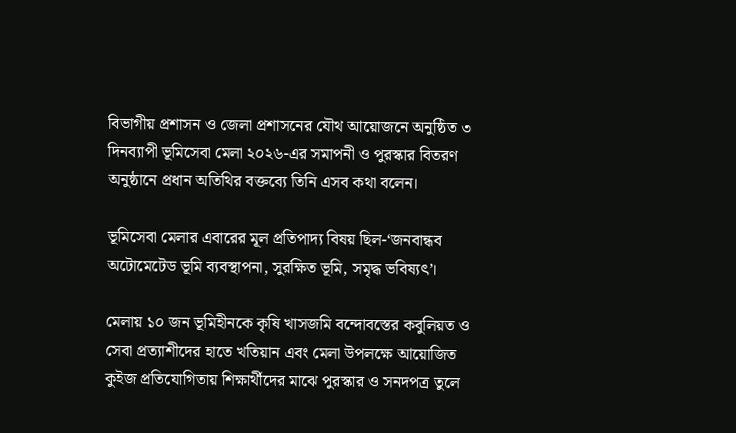বিভাগীয় প্রশাসন ও জেলা প্রশাসনের যৌথ আয়োজনে অনুষ্ঠিত ৩ দিনব্যাপী ভূমিসেবা মেলা ২০২৬-এর সমাপনী ও পুরস্কার বিতরণ অনুষ্ঠানে প্রধান অতিথির বক্তব্যে তিনি এসব কথা বলেন।

ভূমিসেবা মেলার এবারের মূল প্রতিপাদ্য বিষয় ছিল-‘জনবান্ধব অটোমেটেড ভূমি ব্যবস্থাপনা, সুরক্ষিত ভূমি, সমৃদ্ধ ভবিষ্যৎ’।

মেলায় ১০ জন ভূমিহীনকে কৃষি খাসজমি বন্দোবস্তের কবুলিয়ত ও সেবা প্রত্যাশীদের হাতে খতিয়ান এবং মেলা উপলক্ষে আয়োজিত কুইজ প্রতিযোগিতায় শিক্ষার্থীদের মাঝে পুরস্কার ও সনদপত্র তুলে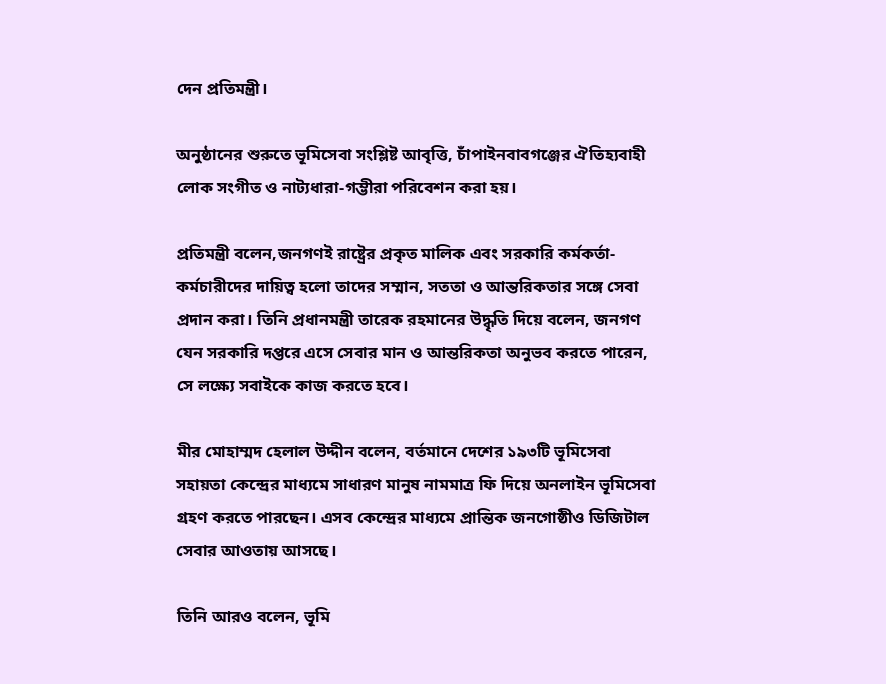দেন প্রতিমন্ত্রী।

অনুষ্ঠানের শুরুতে ভূমিসেবা সংশ্লিষ্ট আবৃত্তি, চাঁপাইনবাবগঞ্জের ঐতিহ্যবাহী লোক সংগীত ও নাট্যধারা-গম্ভীরা পরিবেশন করা হয়।

প্রতিমন্ত্রী বলেন,জনগণই রাষ্ট্রের প্রকৃত মালিক এবং সরকারি কর্মকর্তা-কর্মচারীদের দায়িত্ব হলো তাদের সম্মান, সততা ও আন্তরিকতার সঙ্গে সেবা প্রদান করা। তিনি প্রধানমন্ত্রী তারেক রহমানের উদ্ধৃতি দিয়ে বলেন, জনগণ যেন সরকারি দপ্তরে এসে সেবার মান ও আন্তরিকতা অনুভব করতে পারেন, সে লক্ষ্যে সবাইকে কাজ করতে হবে।

মীর মোহাম্মদ হেলাল উদ্দীন বলেন, বর্তমানে দেশের ১৯৩টি ভূমিসেবা সহায়তা কেন্দ্রের মাধ্যমে সাধারণ মানুষ নামমাত্র ফি দিয়ে অনলাইন ভূমিসেবা গ্রহণ করতে পারছেন। এসব কেন্দ্রের মাধ্যমে প্রান্তিক জনগোষ্ঠীও ডিজিটাল সেবার আওতায় আসছে।

তিনি আরও বলেন, ভূমি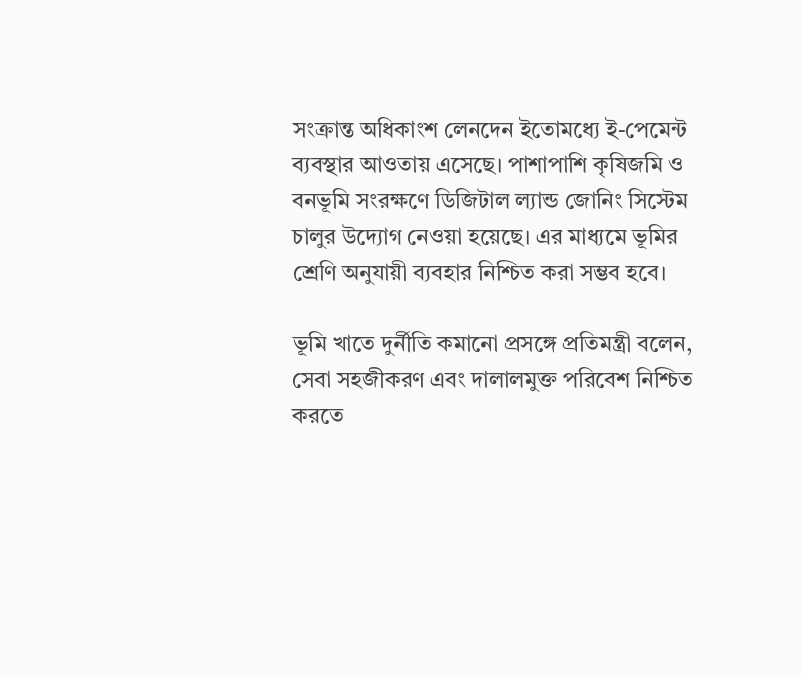সংক্রান্ত অধিকাংশ লেনদেন ইতোমধ্যে ই-পেমেন্ট ব্যবস্থার আওতায় এসেছে। পাশাপাশি কৃষিজমি ও বনভূমি সংরক্ষণে ডিজিটাল ল্যান্ড জোনিং সিস্টেম চালুর উদ্যোগ নেওয়া হয়েছে। এর মাধ্যমে ভূমির শ্রেণি অনুযায়ী ব্যবহার নিশ্চিত করা সম্ভব হবে।

ভূমি খাতে দুর্নীতি কমানো প্রসঙ্গে প্রতিমন্ত্রী বলেন, সেবা সহজীকরণ এবং দালালমুক্ত পরিবেশ নিশ্চিত করতে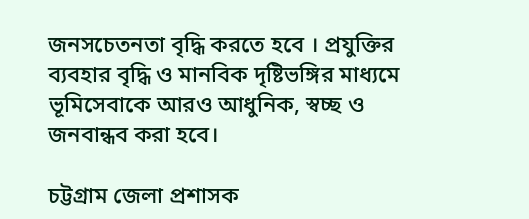জনসচেতনতা বৃদ্ধি করতে হবে । প্রযুক্তির ব্যবহার বৃদ্ধি ও মানবিক দৃষ্টিভঙ্গির মাধ্যমে ভূমিসেবাকে আরও আধুনিক, স্বচ্ছ ও জনবান্ধব করা হবে।

চট্টগ্রাম জেলা প্রশাসক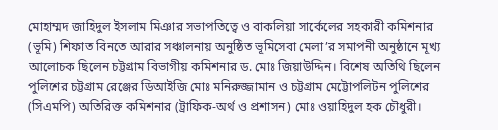মোহাম্মদ জাহিদুল ইসলাম মিঞার সভাপতিত্বে ও বাকলিয়া সার্কেলের সহকারী কমিশনার (ভূমি) শিফাত বিনতে আরার সঞ্চালনায় অনুষ্ঠিত ভূমিসেবা মেলা’র সমাপনী অনুষ্ঠানে মূখ্য আলোচক ছিলেন চট্টগ্রাম বিভাগীয় কমিশনার ড. মোঃ জিয়াউদ্দিন। বিশেষ অতিথি ছিলেন পুলিশের চট্টগ্রাম রেঞ্জের ডিআইজি মোঃ মনিরুজ্জামান ও চট্টগ্রাম মেট্টোপলিটন পুলিশের (সিএমপি) অতিরিক্ত কমিশনার (ট্রাফিক-অর্থ ও প্রশাসন) মোঃ ওয়াহিদুল হক চৌধুরী।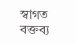স্বাগত বক্তব্য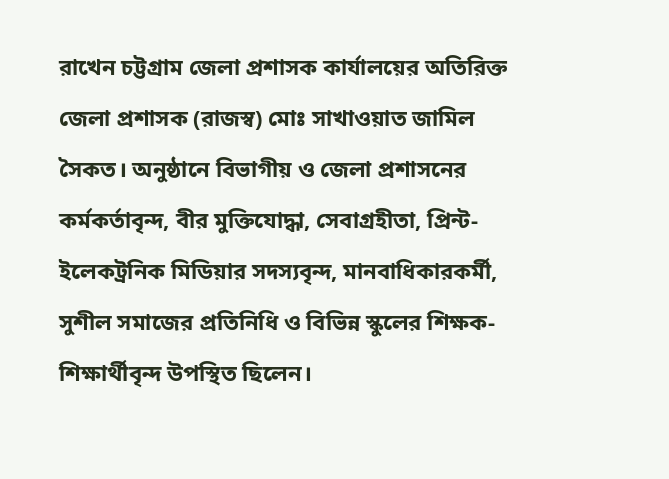রাখেন চট্টগ্রাম জেলা প্রশাসক কার্যালয়ের অতিরিক্ত জেলা প্রশাসক (রাজস্ব) মোঃ সাখাওয়াত জামিল সৈকত। অনুষ্ঠানে বিভাগীয় ও জেলা প্রশাসনের কর্মকর্তাবৃন্দ, বীর মুক্তিযোদ্ধা, সেবাগ্রহীতা, প্রিন্ট-ইলেকট্রনিক মিডিয়ার সদস্যবৃন্দ, মানবাধিকারকর্মী, সুশীল সমাজের প্রতিনিধি ও বিভিন্ন স্কুলের শিক্ষক-শিক্ষার্থীবৃন্দ উপস্থিত ছিলেন।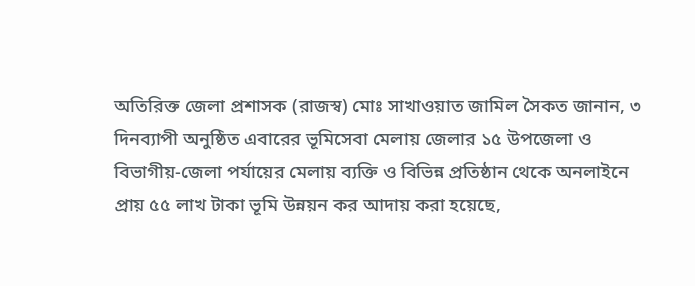অতিরিক্ত জেলা প্রশাসক (রাজস্ব) মোঃ সাখাওয়াত জামিল সৈকত জানান, ৩ দিনব্যাপী অনুষ্ঠিত এবারের ভূমিসেবা মেলায় জেলার ১৫ উপজেলা ও বিভাগীয়-জেলা পর্যায়ের মেলায় ব্যক্তি ও বিভিন্ন প্রতিষ্ঠান থেকে অনলাইনে প্রায় ৫৫ লাখ টাকা ভূমি উন্নয়ন কর আদায় করা হয়েছে,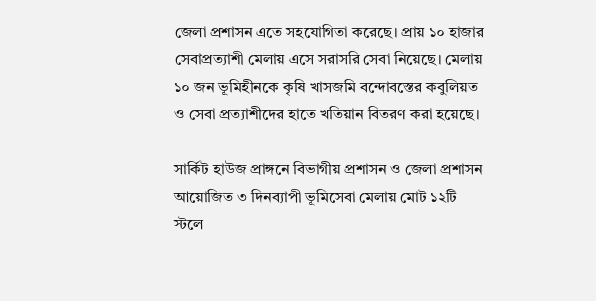জেলা প্রশাসন এতে সহযোগিতা করেছে। প্রায় ১০ হাজার সেবাপ্রত্যাশী মেলায় এসে সরাসরি সেবা নিয়েছে। মেলায় ১০ জন ভূমিহীনকে কৃষি খাসজমি বন্দোবস্তের কবুলিয়ত ও সেবা প্রত্যাশীদের হাতে খতিয়ান বিতরণ করা হয়েছে।

সার্কিট হাউজ প্রাঙ্গনে বিভাগীয় প্রশাসন ও জেলা প্রশাসন আয়োজিত ৩ দিনব্যাপী ভূমিসেবা মেলায় মোট ১২টি স্টলে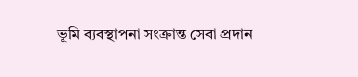ভূমি ব্যবস্থাপনা সংক্রান্ত সেবা প্রদান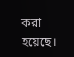করা হয়েছে।